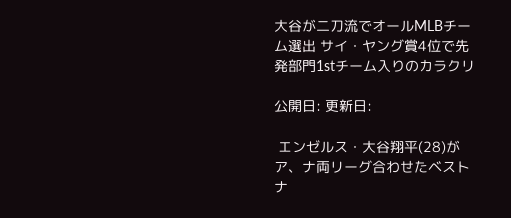大谷が二刀流でオールMLBチーム選出 サイ・ヤング賞4位で先発部門1stチーム入りのカラクリ

公開日: 更新日:

 エンゼルス・大谷翔平(28)がア、ナ両リーグ合わせたベストナ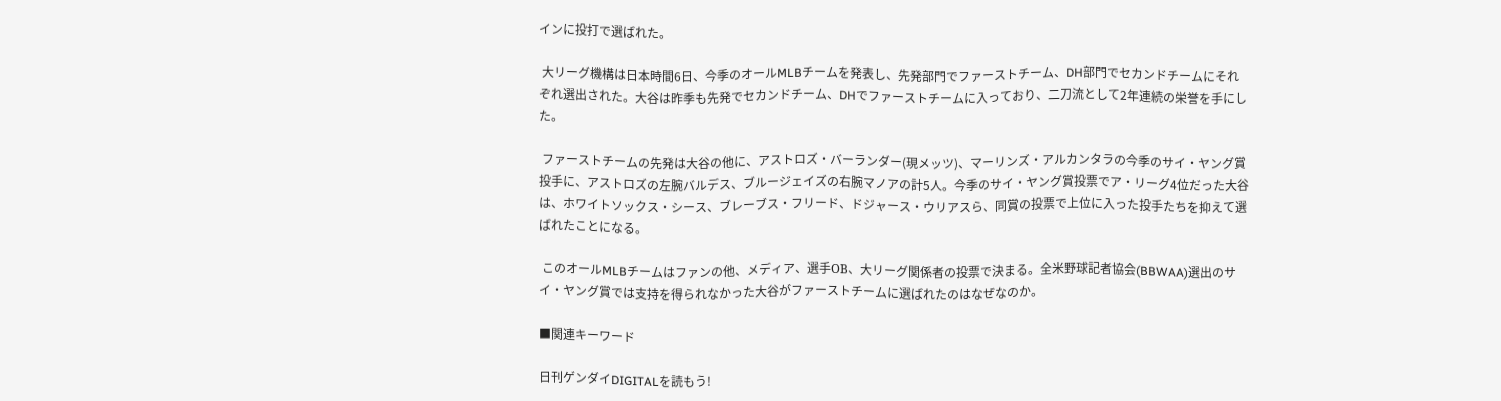インに投打で選ばれた。

 大リーグ機構は日本時間6日、今季のオールMLBチームを発表し、先発部門でファーストチーム、DH部門でセカンドチームにそれぞれ選出された。大谷は昨季も先発でセカンドチーム、DHでファーストチームに入っており、二刀流として2年連続の栄誉を手にした。

 ファーストチームの先発は大谷の他に、アストロズ・バーランダー(現メッツ)、マーリンズ・アルカンタラの今季のサイ・ヤング賞投手に、アストロズの左腕バルデス、ブルージェイズの右腕マノアの計5人。今季のサイ・ヤング賞投票でア・リーグ4位だった大谷は、ホワイトソックス・シース、ブレーブス・フリード、ドジャース・ウリアスら、同賞の投票で上位に入った投手たちを抑えて選ばれたことになる。

 このオールMLBチームはファンの他、メディア、選手ОB、大リーグ関係者の投票で決まる。全米野球記者協会(BBWAA)選出のサイ・ヤング賞では支持を得られなかった大谷がファーストチームに選ばれたのはなぜなのか。

■関連キーワード

日刊ゲンダイDIGITALを読もう!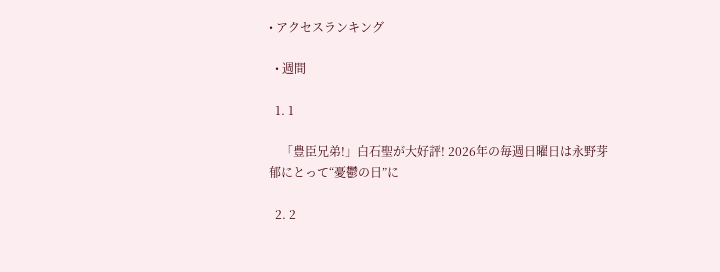• アクセスランキング

  • 週間

  1. 1

    「豊臣兄弟!」白石聖が大好評! 2026年の毎週日曜日は永野芽郁にとって“憂鬱の日”に

  2. 2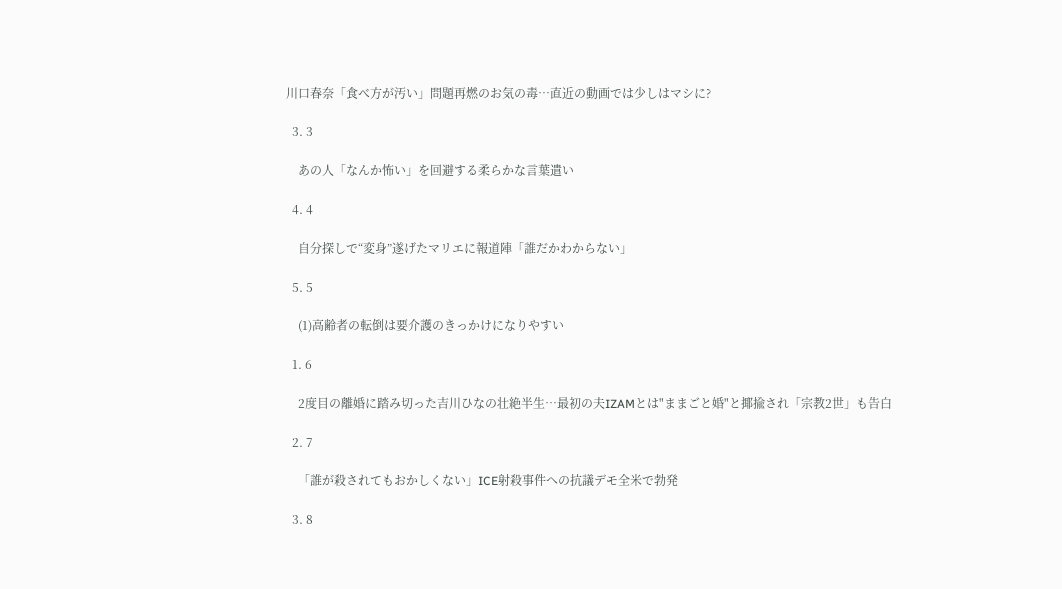川口春奈「食べ方が汚い」問題再燃のお気の毒…直近の動画では少しはマシに?

  3. 3

    あの人「なんか怖い」を回避する柔らかな言葉遣い

  4. 4

    自分探しで“変身”遂げたマリエに報道陣「誰だかわからない」

  5. 5

    (1)高齢者の転倒は要介護のきっかけになりやすい

  1. 6

    2度目の離婚に踏み切った吉川ひなの壮絶半生…最初の夫IZAMとは"ままごと婚"と揶揄され「宗教2世」も告白

  2. 7

    「誰が殺されてもおかしくない」ICE射殺事件への抗議デモ全米で勃発

  3. 8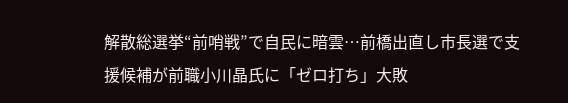解散総選挙“前哨戦”で自民に暗雲…前橋出直し市長選で支援候補が前職小川晶氏に「ゼロ打ち」大敗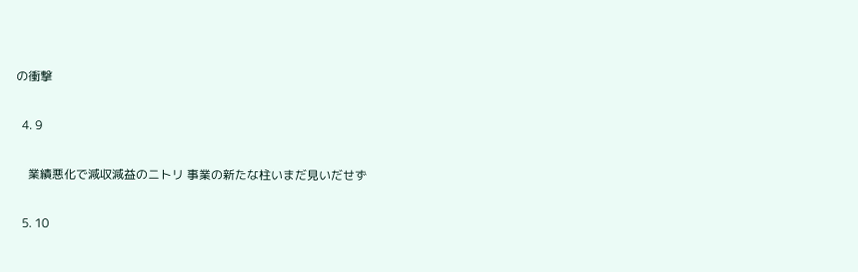の衝撃

  4. 9

    業績悪化で減収減益のニトリ 事業の新たな柱いまだ見いだせず

  5. 10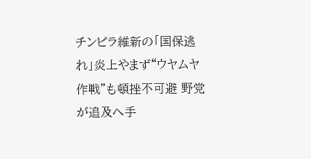チンピラ維新の「国保逃れ」炎上やまず“ウヤムヤ作戦”も頓挫不可避 野党が追及へ手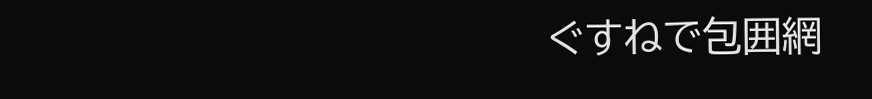ぐすねで包囲網